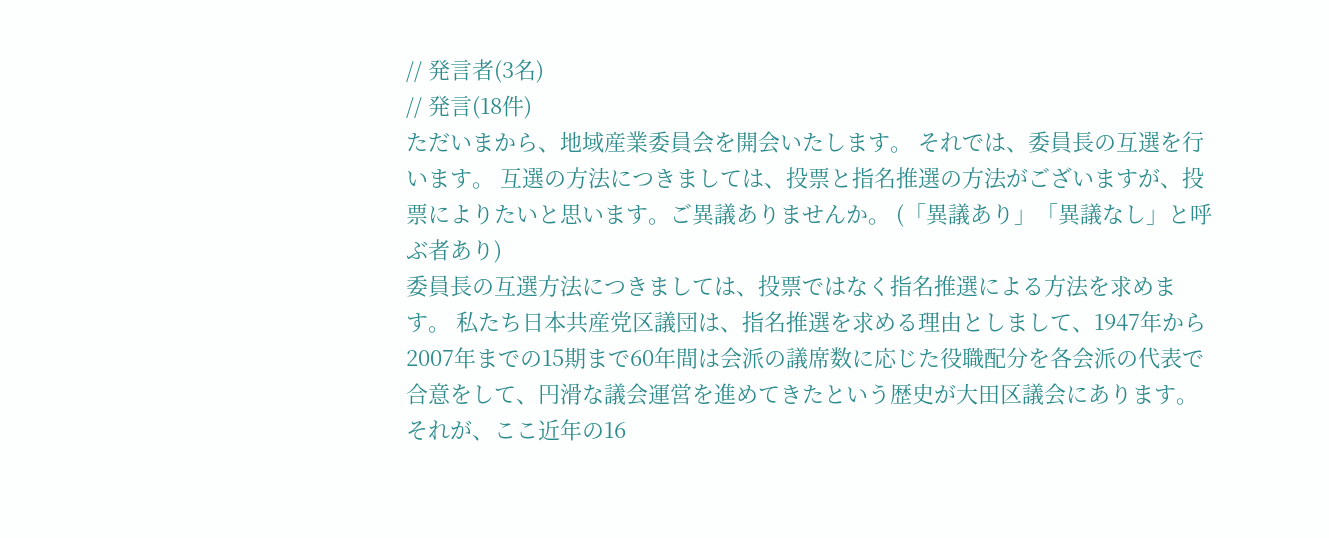// 発言者(3名)
// 発言(18件)
ただいまから、地域産業委員会を開会いたします。 それでは、委員長の互選を行います。 互選の方法につきましては、投票と指名推選の方法がございますが、投票によりたいと思います。ご異議ありませんか。 (「異議あり」「異議なし」と呼ぶ者あり)
委員長の互選方法につきましては、投票ではなく指名推選による方法を求めます。 私たち日本共産党区議団は、指名推選を求める理由としまして、1947年から2007年までの15期まで60年間は会派の議席数に応じた役職配分を各会派の代表で合意をして、円滑な議会運営を進めてきたという歴史が大田区議会にあります。 それが、ここ近年の16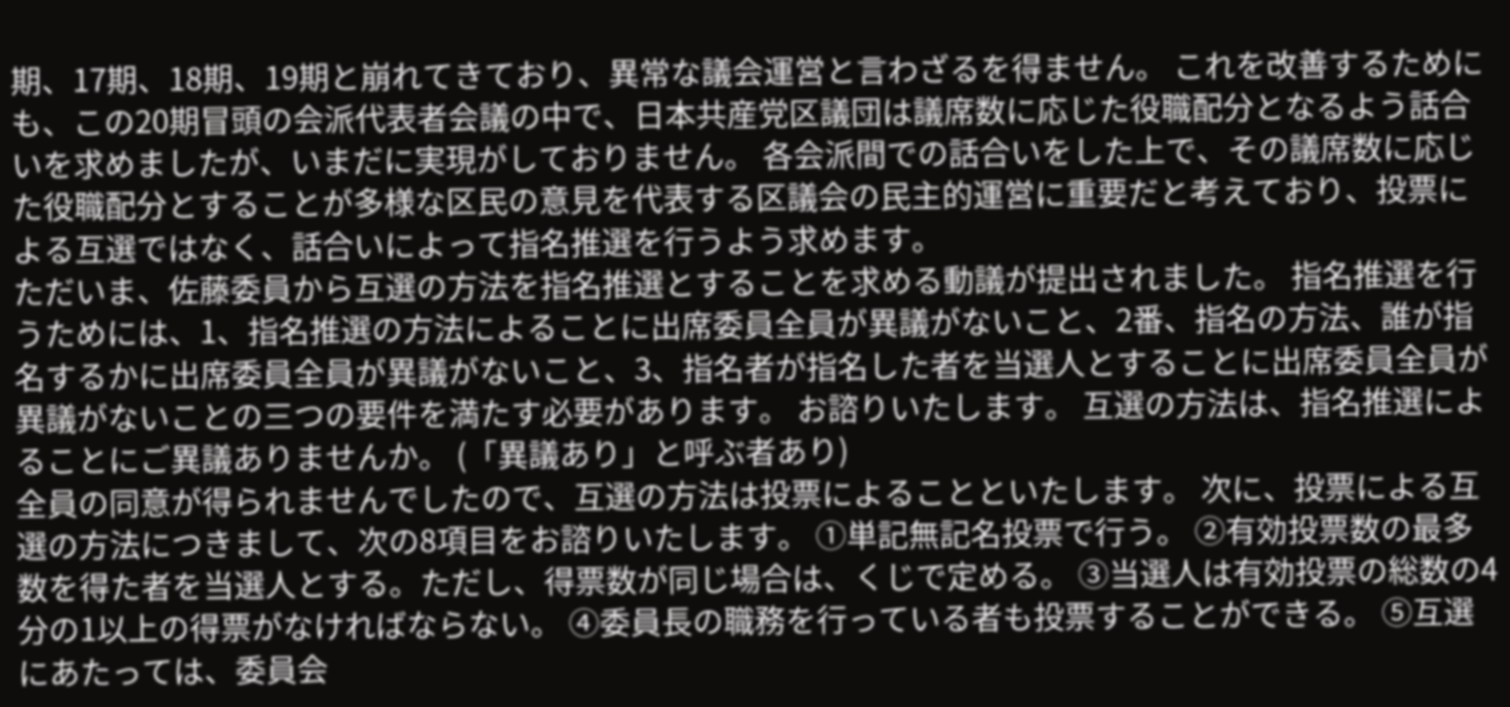期、17期、18期、19期と崩れてきており、異常な議会運営と言わざるを得ません。 これを改善するためにも、この20期冒頭の会派代表者会議の中で、日本共産党区議団は議席数に応じた役職配分となるよう話合いを求めましたが、いまだに実現がしておりません。 各会派間での話合いをした上で、その議席数に応じた役職配分とすることが多様な区民の意見を代表する区議会の民主的運営に重要だと考えており、投票による互選ではなく、話合いによって指名推選を行うよう求めます。
ただいま、佐藤委員から互選の方法を指名推選とすることを求める動議が提出されました。 指名推選を行うためには、1、指名推選の方法によることに出席委員全員が異議がないこと、2番、指名の方法、誰が指名するかに出席委員全員が異議がないこと、3、指名者が指名した者を当選人とすることに出席委員全員が異議がないことの三つの要件を満たす必要があります。 お諮りいたします。 互選の方法は、指名推選によることにご異議ありませんか。 (「異議あり」と呼ぶ者あり)
全員の同意が得られませんでしたので、互選の方法は投票によることといたします。 次に、投票による互選の方法につきまして、次の8項目をお諮りいたします。 ①単記無記名投票で行う。 ②有効投票数の最多数を得た者を当選人とする。ただし、得票数が同じ場合は、くじで定める。 ③当選人は有効投票の総数の4分の1以上の得票がなければならない。 ④委員長の職務を行っている者も投票することができる。 ⑤互選にあたっては、委員会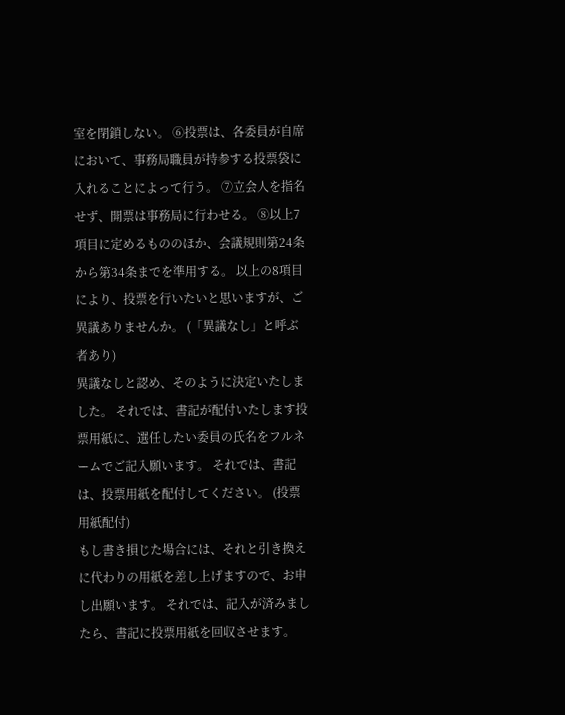室を閉鎖しない。 ⑥投票は、各委員が自席において、事務局職員が持参する投票袋に入れることによって行う。 ⑦立会人を指名せず、開票は事務局に行わせる。 ⑧以上7項目に定めるもののほか、会議規則第24条から第34条までを準用する。 以上の8項目により、投票を行いたいと思いますが、ご異議ありませんか。 (「異議なし」と呼ぶ者あり)
異議なしと認め、そのように決定いたしました。 それでは、書記が配付いたします投票用紙に、選任したい委員の氏名をフルネームでご記入願います。 それでは、書記は、投票用紙を配付してください。 (投票用紙配付)
もし書き損じた場合には、それと引き換えに代わりの用紙を差し上げますので、お申し出願います。 それでは、記入が済みましたら、書記に投票用紙を回収させます。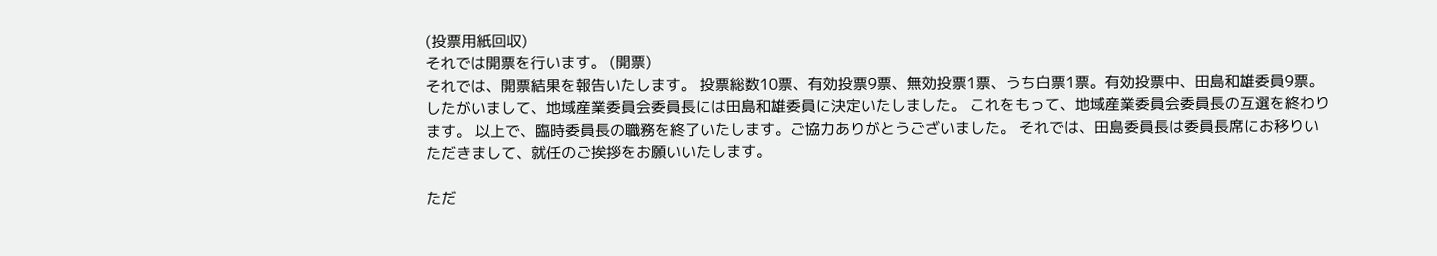(投票用紙回収)
それでは開票を行います。 (開票)
それでは、開票結果を報告いたします。 投票総数10票、有効投票9票、無効投票1票、うち白票1票。有効投票中、田島和雄委員9票。したがいまして、地域産業委員会委員長には田島和雄委員に決定いたしました。 これをもって、地域産業委員会委員長の互選を終わります。 以上で、臨時委員長の職務を終了いたします。ご協力ありがとうございました。 それでは、田島委員長は委員長席にお移りいただきまして、就任のご挨拶をお願いいたします。

ただ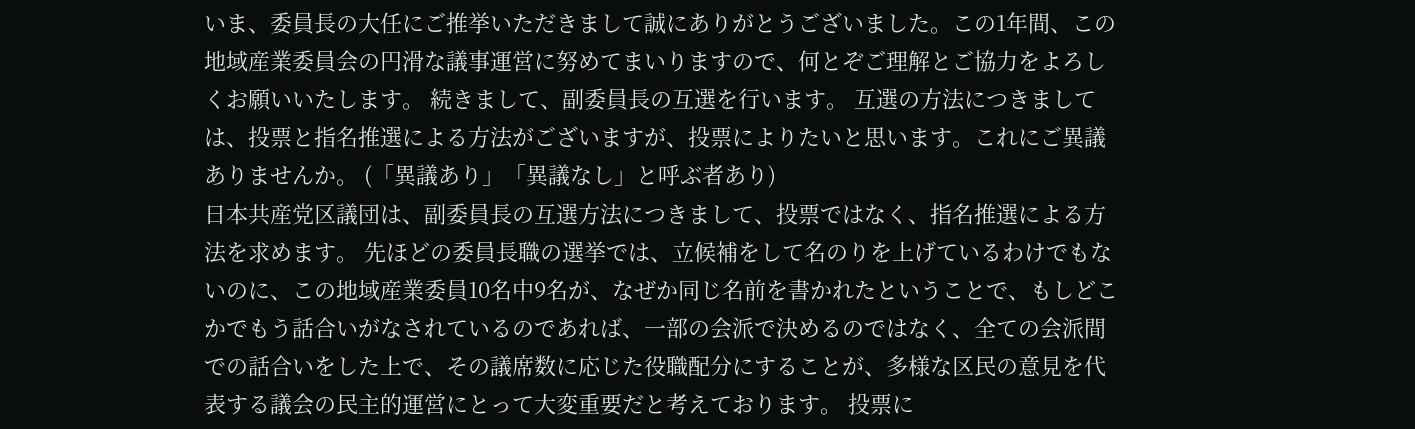いま、委員長の大任にご推挙いただきまして誠にありがとうございました。この1年間、この地域産業委員会の円滑な議事運営に努めてまいりますので、何とぞご理解とご協力をよろしくお願いいたします。 続きまして、副委員長の互選を行います。 互選の方法につきましては、投票と指名推選による方法がございますが、投票によりたいと思います。これにご異議ありませんか。 (「異議あり」「異議なし」と呼ぶ者あり)
日本共産党区議団は、副委員長の互選方法につきまして、投票ではなく、指名推選による方法を求めます。 先ほどの委員長職の選挙では、立候補をして名のりを上げているわけでもないのに、この地域産業委員10名中9名が、なぜか同じ名前を書かれたということで、もしどこかでもう話合いがなされているのであれば、一部の会派で決めるのではなく、全ての会派間での話合いをした上で、その議席数に応じた役職配分にすることが、多様な区民の意見を代表する議会の民主的運営にとって大変重要だと考えております。 投票に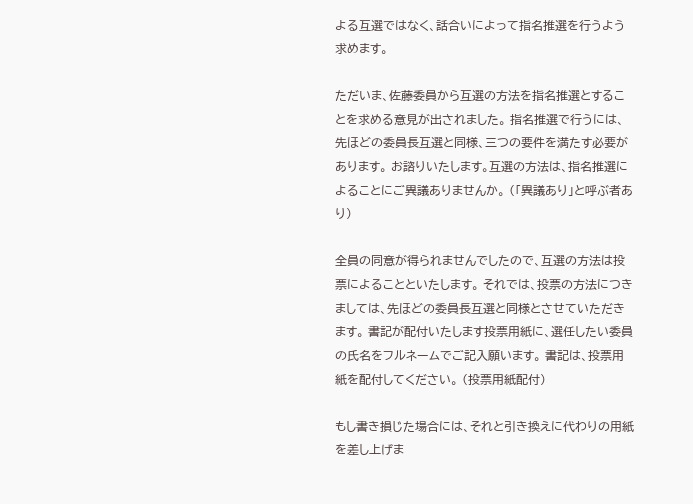よる互選ではなく、話合いによって指名推選を行うよう求めます。

ただいま、佐藤委員から互選の方法を指名推選とすることを求める意見が出されました。 指名推選で行うには、先ほどの委員長互選と同様、三つの要件を満たす必要があります。 お諮りいたします。互選の方法は、指名推選によることにご異議ありませんか。 (「異議あり」と呼ぶ者あり)

全員の同意が得られませんでしたので、互選の方法は投票によることといたします。 それでは、投票の方法につきましては、先ほどの委員長互選と同様とさせていただきます。 書記が配付いたします投票用紙に、選任したい委員の氏名をフルネームでご記入願います。 書記は、投票用紙を配付してください。 (投票用紙配付)

もし書き損じた場合には、それと引き換えに代わりの用紙を差し上げま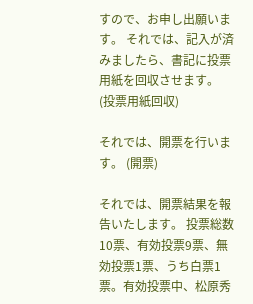すので、お申し出願います。 それでは、記入が済みましたら、書記に投票用紙を回収させます。 (投票用紙回収)

それでは、開票を行います。 (開票)

それでは、開票結果を報告いたします。 投票総数10票、有効投票9票、無効投票1票、うち白票1票。有効投票中、松原秀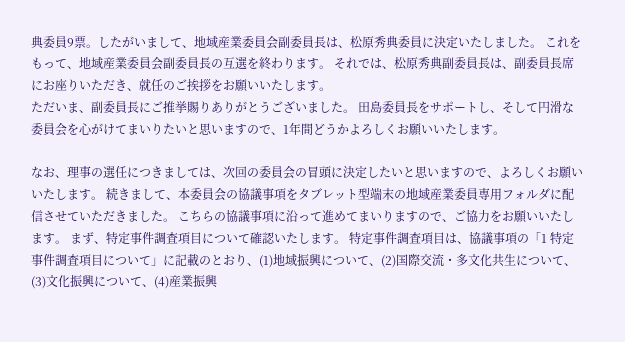典委員9票。したがいまして、地域産業委員会副委員長は、松原秀典委員に決定いたしました。 これをもって、地域産業委員会副委員長の互選を終わります。 それでは、松原秀典副委員長は、副委員長席にお座りいただき、就任のご挨拶をお願いいたします。
ただいま、副委員長にご推挙賜りありがとうございました。 田島委員長をサポートし、そして円滑な委員会を心がけてまいりたいと思いますので、1年間どうかよろしくお願いいたします。

なお、理事の選任につきましては、次回の委員会の冒頭に決定したいと思いますので、よろしくお願いいたします。 続きまして、本委員会の協議事項をタブレット型端末の地域産業委員専用フォルダに配信させていただきました。 こちらの協議事項に沿って進めてまいりますので、ご協力をお願いいたします。 まず、特定事件調査項目について確認いたします。 特定事件調査項目は、協議事項の「1 特定事件調査項目について」に記載のとおり、(1)地域振興について、(2)国際交流・多文化共生について、(3)文化振興について、(4)産業振興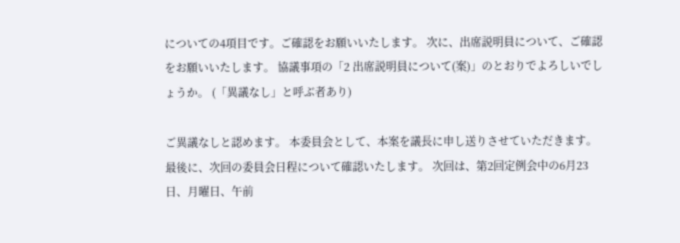についての4項目です。ご確認をお願いいたします。 次に、出席説明員について、ご確認をお願いいたします。 協議事項の「2 出席説明員について(案)」のとおりでよろしいでしょうか。 (「異議なし」と呼ぶ者あり)

ご異議なしと認めます。 本委員会として、本案を議長に申し送りさせていただきます。 最後に、次回の委員会日程について確認いたします。 次回は、第2回定例会中の6月23日、月曜日、午前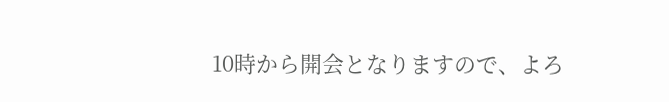10時から開会となりますので、よろ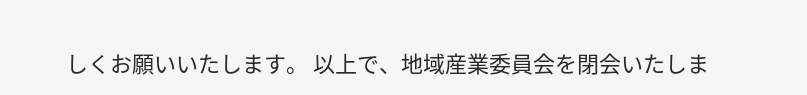しくお願いいたします。 以上で、地域産業委員会を閉会いたしま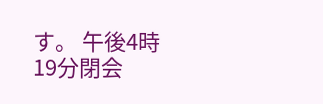す。 午後4時19分閉会